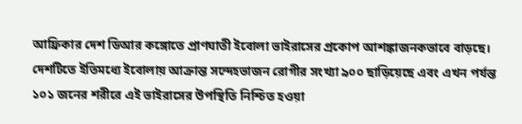আফ্রিকার দেশ ডিআর কঙ্গোতে প্রাণঘাতী ইবোলা ভাইরাসের প্রকোপ আশঙ্কাজনকভাবে বাড়ছে। দেশটিতে ইতিমধ্যে ইবোলায় আক্রান্ত সন্দেহভাজন রোগীর সংখ্যা ৯০০ ছাড়িয়েছে এবং এখন পর্যন্ত ১০১ জনের শরীরে এই ভাইরাসের উপস্থিতি নিশ্চিত হওয়া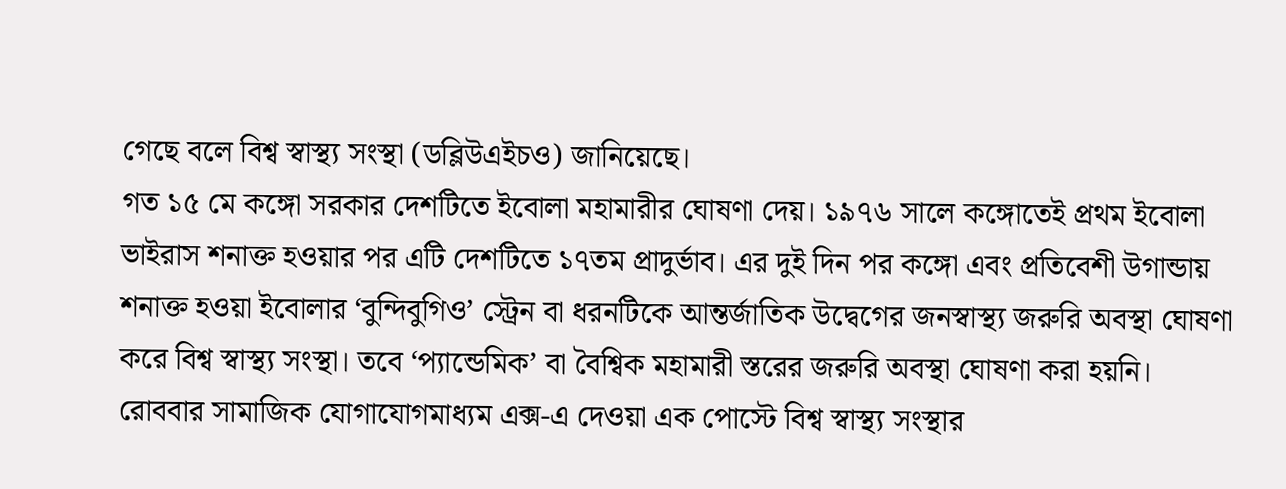গেছে বলে বিশ্ব স্বাস্থ্য সংস্থা (ডব্লিউএইচও) জানিয়েছে।
গত ১৫ মে কঙ্গো সরকার দেশটিতে ইবোলা মহামারীর ঘোষণা দেয়। ১৯৭৬ সালে কঙ্গোতেই প্রথম ইবোলা ভাইরাস শনাক্ত হওয়ার পর এটি দেশটিতে ১৭তম প্রাদুর্ভাব। এর দুই দিন পর কঙ্গো এবং প্রতিবেশী উগান্ডায় শনাক্ত হওয়া ইবোলার ‘বুন্দিবুগিও’ স্ট্রেন বা ধরনটিকে আন্তর্জাতিক উদ্বেগের জনস্বাস্থ্য জরুরি অবস্থা ঘোষণা করে বিশ্ব স্বাস্থ্য সংস্থা। তবে ‘প্যান্ডেমিক’ বা বৈশ্বিক মহামারী স্তরের জরুরি অবস্থা ঘোষণা করা হয়নি।
রোববার সামাজিক যোগাযোগমাধ্যম এক্স-এ দেওয়া এক পোস্টে বিশ্ব স্বাস্থ্য সংস্থার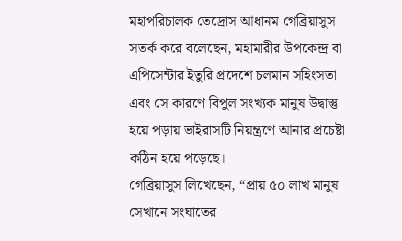মহাপরিচালক তেদ্রোস আধানম গেব্রিয়াসুস সতর্ক করে বলেছেন, মহামারীর উপকেন্দ্র বা এপিসেন্টার ইতুরি প্রদেশে চলমান সহিংসতা এবং সে কারণে বিপুল সংখ্যক মানুষ উদ্বাস্তু হয়ে পড়ায় ভাইরাসটি নিয়ন্ত্রণে আনার প্রচেষ্টা কঠিন হয়ে পড়েছে।
গেব্রিয়াসুস লিখেছেন, “প্রায় ৫০ লাখ মানুষ সেখানে সংঘাতের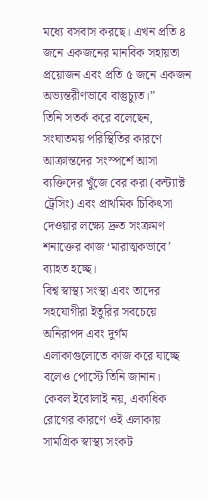মধ্যে বসবাস করছে। এখন প্রতি ৪ জনে একজনের মানবিক সহায়তা প্রয়োজন এবং প্রতি ৫ জনে একজন অভ্যন্তরীণভাবে বাস্তুচ্যুত।”
তিনি সতর্ক করে বলেছেন, সংঘাতময় পরিস্থিতির কারণে আক্রান্তদের সংস্পর্শে আসা ব্যক্তিদের খুঁজে বের করা (কন্ট্যাক্ট ট্রেসিং) এবং প্রাথমিক চিকিৎসা দেওয়ার লক্ষ্যে দ্রুত সংক্রমণ শনাক্তের কাজ ‘মারাত্মকভাবে’ ব্যাহত হচ্ছে।
বিশ্ব স্বাস্থ্য সংস্থা এবং তাদের সহযোগীরা ইতুরির সবচেয়ে অনিরাপদ এবং দুর্গম এলাকাগুলোতে কাজ করে যাচ্ছে বলেও পোস্টে তিনি জানান।
কেবল ইবোলাই নয়, একাধিক রোগের কারণে ওই এলাকায় সামগ্রিক স্বাস্থ্য সংকট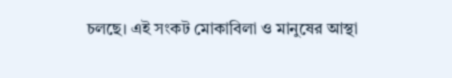চলছে। এই সংকট মোকাবিলা ও মানুষের আস্থা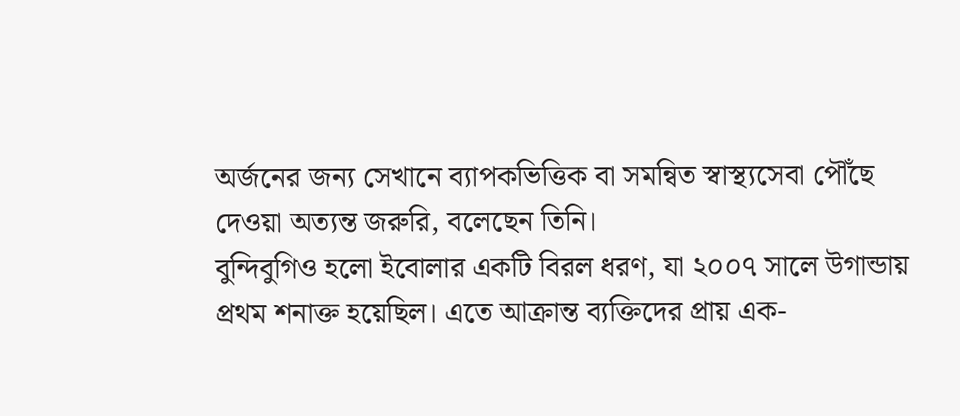অর্জনের জন্য সেখানে ব্যাপকভিত্তিক বা সমন্বিত স্বাস্থ্যসেবা পৌঁছে দেওয়া অত্যন্ত জরুরি, বলেছেন তিনি।
বুন্দিবুগিও হলো ইবোলার একটি বিরল ধরণ, যা ২০০৭ সালে উগান্ডায় প্রথম শনাক্ত হয়েছিল। এতে আক্রান্ত ব্যক্তিদের প্রায় এক-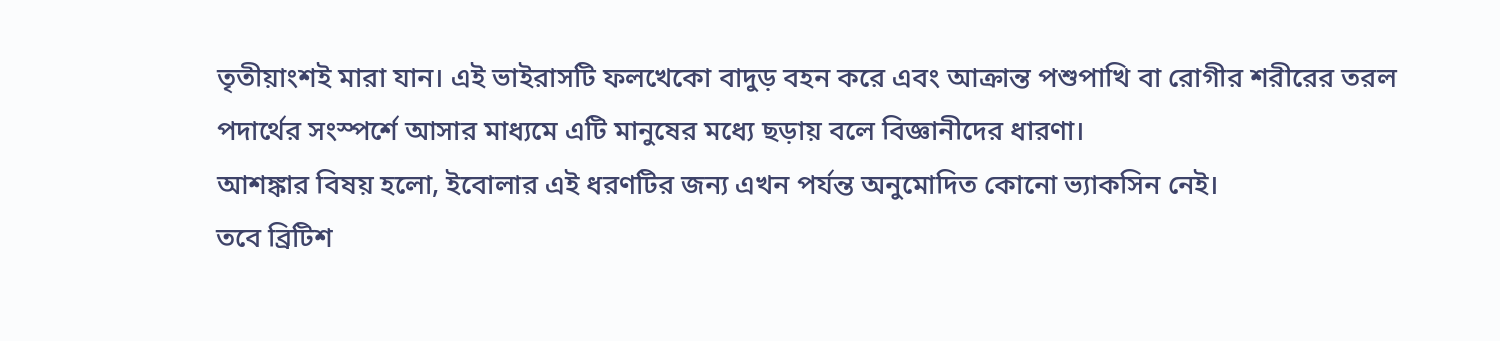তৃতীয়াংশই মারা যান। এই ভাইরাসটি ফলখেকো বাদুড় বহন করে এবং আক্রান্ত পশুপাখি বা রোগীর শরীরের তরল পদার্থের সংস্পর্শে আসার মাধ্যমে এটি মানুষের মধ্যে ছড়ায় বলে বিজ্ঞানীদের ধারণা।
আশঙ্কার বিষয় হলো, ইবোলার এই ধরণটির জন্য এখন পর্যন্ত অনুমোদিত কোনো ভ্যাকসিন নেই।
তবে ব্রিটিশ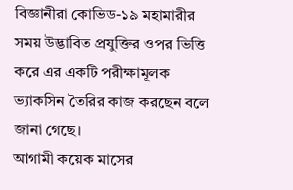বিজ্ঞানীরা কোভিড-১৯ মহামারীর সময় উদ্ভাবিত প্রযুক্তির ওপর ভিত্তি করে এর একটি পরীক্ষামূলক ভ্যাকসিন তৈরির কাজ করছেন বলে জানা গেছে।
আগামী কয়েক মাসের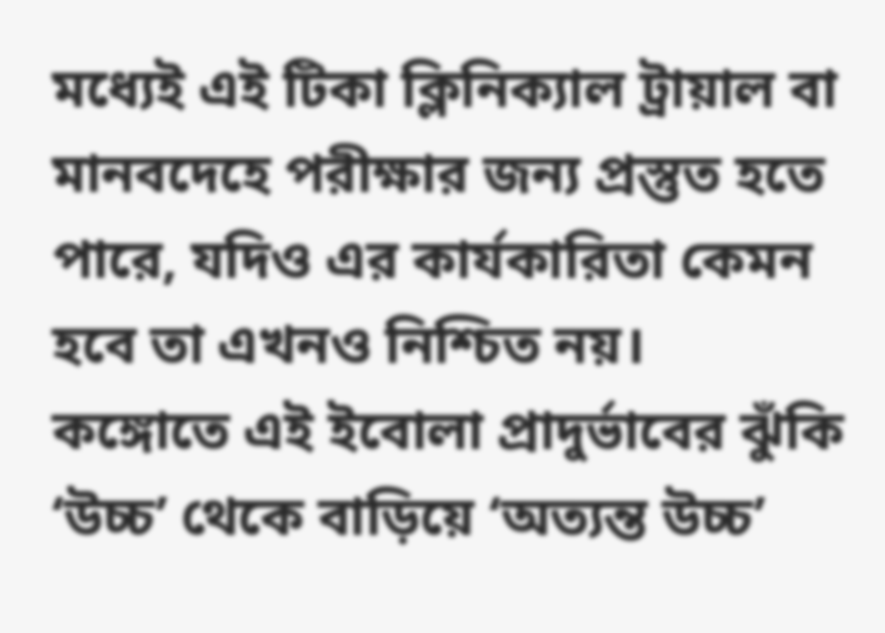মধ্যেই এই টিকা ক্লিনিক্যাল ট্রায়াল বা মানবদেহে পরীক্ষার জন্য প্রস্তুত হতে পারে, যদিও এর কার্যকারিতা কেমন হবে তা এখনও নিশ্চিত নয়।
কঙ্গোতে এই ইবোলা প্রাদুর্ভাবের ঝুঁকি ‘উচ্চ’ থেকে বাড়িয়ে ‘অত্যন্ত উচ্চ’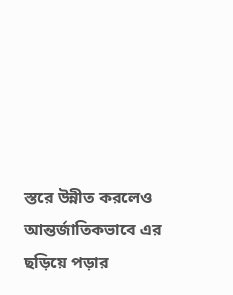স্তরে উন্নীত করলেও আন্তর্জাতিকভাবে এর ছড়িয়ে পড়ার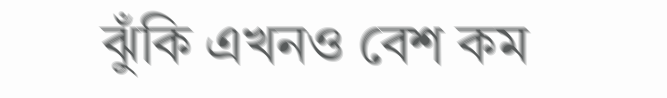ঝুঁকি এখনও বেশ কম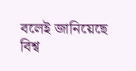বলেই জানিয়েছে বিশ্ব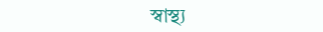স্বাস্থ্য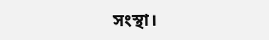সংস্থা।